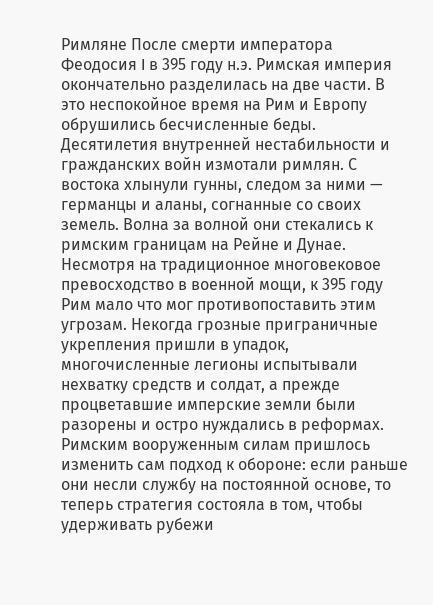Римляне После смерти императора Феодосия I в 395 году н.э. Римская империя окончательно разделилась на две части. В это неспокойное время на Рим и Европу обрушились бесчисленные беды. Десятилетия внутренней нестабильности и гражданских войн измотали римлян. С востока хлынули гунны, следом за ними — германцы и аланы, согнанные со своих земель. Волна за волной они стекались к римским границам на Рейне и Дунае. Несмотря на традиционное многовековое превосходство в военной мощи, к 395 году Рим мало что мог противопоставить этим угрозам. Некогда грозные приграничные укрепления пришли в упадок, многочисленные легионы испытывали нехватку средств и солдат, а прежде процветавшие имперские земли были разорены и остро нуждались в реформах. Римским вооруженным силам пришлось изменить сам подход к обороне: если раньше они несли службу на постоянной основе, то теперь стратегия состояла в том, чтобы удерживать рубежи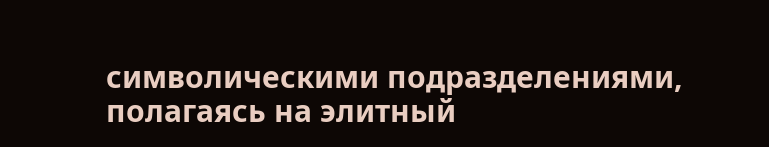символическими подразделениями, полагаясь на элитный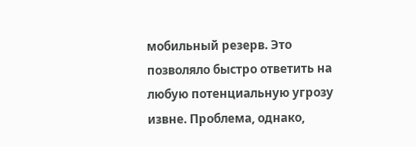мобильный резерв. Это позволяло быстро ответить на любую потенциальную угрозу извне. Проблема, однако,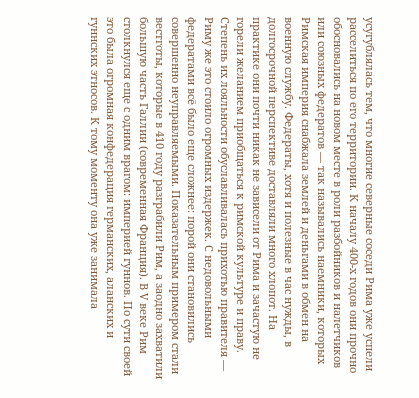усугублялась тем, что многие северные соседи Рима уже успели расселиться по его территории. К началу 400-х годов они прочно обосновались на новом месте в роли разбойников и налетчиков или союзных федератов — так назывались наемники, которых Римская империя снабжала землей и деньгами в обмен на военную службу. Федераты, хотя и полезные в час нужды, в долгосрочной перспективе доставляли много хлопот. На практике они почти никак не зависели от Рима и зачастую не горели желанием приобщаться к римской культуре и праву. Степень их лояльности обуславливалась прихотью правителя — Риму же это стоило огромных издержек. С недовольными федератами всё было еще сложнее: порой они становились совершенно неуправляемыми. Показательным примером стали вестготы, которые в 410 году разграбили Рим, а заодно захватили большую часть Галлии (современная Франция). В V веке Рим столкнулся еще с одним врагом: империей гуннов. По сути своей это была огромная конфедерация германских, аланских и гуннских этносов. К тому моменту она уже занимала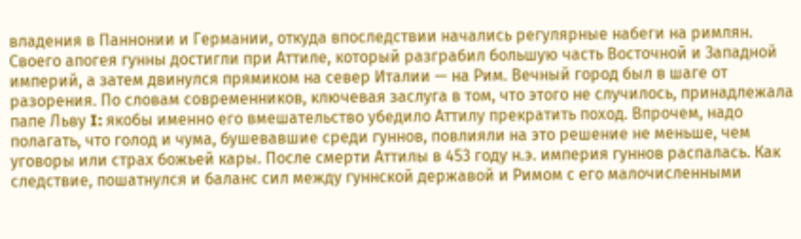владения в Паннонии и Германии, откуда впоследствии начались регулярные набеги на римлян. Своего апогея гунны достигли при Аттиле, который разграбил большую часть Восточной и Западной империй, а затем двинулся прямиком на север Италии — на Рим. Вечный город был в шаге от разорения. По словам современников, ключевая заслуга в том, что этого не случилось, принадлежала папе Льву I: якобы именно его вмешательство убедило Аттилу прекратить поход. Впрочем, надо полагать, что голод и чума, бушевавшие среди гуннов, повлияли на это решение не меньше, чем уговоры или страх божьей кары. После смерти Аттилы в 453 году н.э. империя гуннов распалась. Как следствие, пошатнулся и баланс сил между гуннской державой и Римом с его малочисленными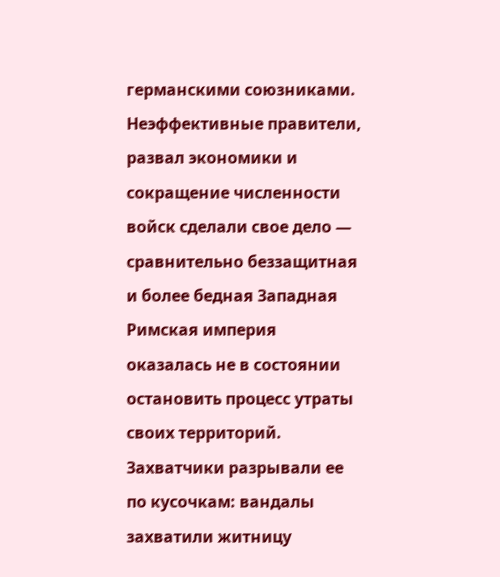германскими союзниками. Неэффективные правители, развал экономики и сокращение численности войск сделали свое дело — сравнительно беззащитная и более бедная Западная Римская империя оказалась не в состоянии остановить процесс утраты своих территорий. Захватчики разрывали ее по кусочкам: вандалы захватили житницу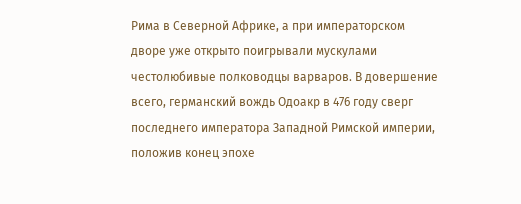Рима в Северной Африке, а при императорском дворе уже открыто поигрывали мускулами честолюбивые полководцы варваров. В довершение всего, германский вождь Одоакр в 476 году сверг последнего императора Западной Римской империи, положив конец эпохе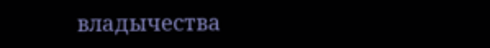владычества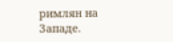римлян на Западе.